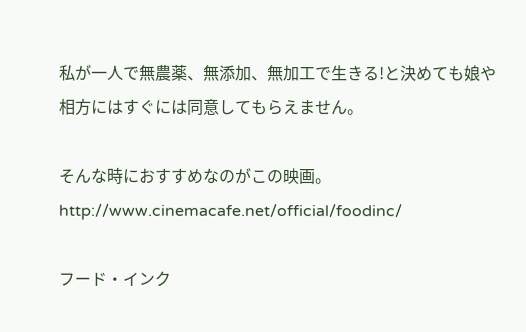私が一人で無農薬、無添加、無加工で生きる!と決めても娘や相方にはすぐには同意してもらえません。

そんな時におすすめなのがこの映画。
http://www.cinemacafe.net/official/foodinc/

フード・インク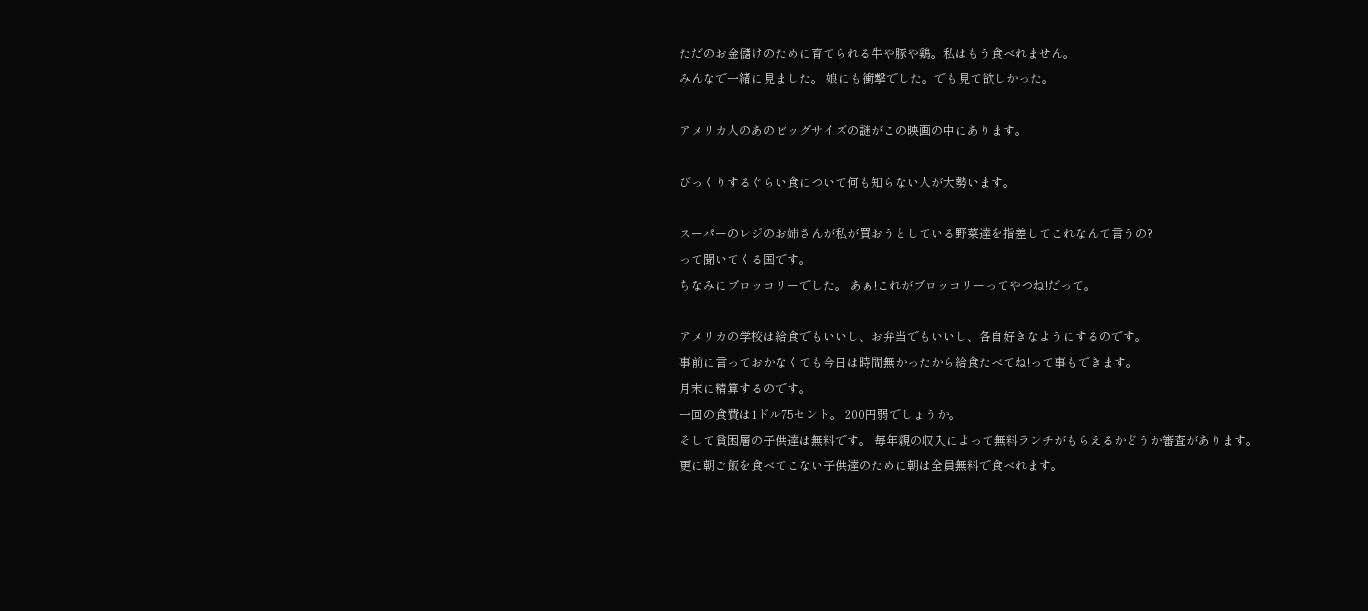ただのお金儲けのために育てられる牛や豚や鶏。私はもう食べれません。
みんなで一緒に見ました。 娘にも衝撃でした。でも見て欲しかった。

アメリカ人のあのビッグサイズの謎がこの映画の中にあります。

びっくりするぐらい食について何も知らない人が大勢います。

スーパーのレジのお姉さんが私が買おうとしている野菜達を指差してこれなんて言うの?
って聞いてくる国です。
ちなみにブロッコリーでした。 あぁ!これがブロッコリーってやつね!だって。

アメリカの学校は給食でもいいし、お弁当でもいいし、各自好きなようにするのです。
事前に言っておかなくても今日は時間無かったから給食たべてね!って事もできます。
月末に精算するのです。
一回の食費は1ドル75セント。 200円弱でしょうか。
そして貧困層の子供達は無料です。 毎年親の収入によって無料ランチがもらえるかどうか審査があります。
更に朝ご飯を食べてこない子供達のために朝は全員無料で食べれます。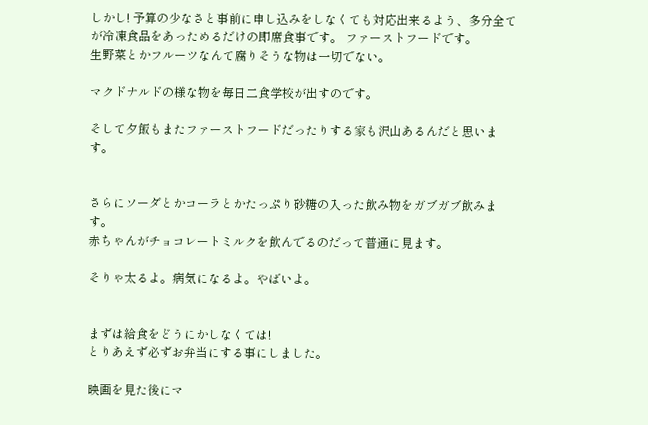しかし! 予算の少なさと事前に申し込みをしなくても対応出来るよう、多分全てが冷凍食品をあっためるだけの即席食事です。 ファーストフードです。
生野菜とかフルーツなんて腐りそうな物は一切でない。

マクドナルドの様な物を毎日二食学校が出すのです。

そして夕飯もまたファーストフードだったりする家も沢山あるんだと思います。


さらにソーダとかコーラとかたっぷり砂糖の入った飲み物をガブガブ飲みます。
赤ちゃんがチョコレートミルクを飲んでるのだって普通に見ます。

そりゃ太るよ。病気になるよ。やばいよ。


まずは給食をどうにかしなくては!
とりあえず必ずお弁当にする事にしました。

映画を見た後にマ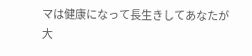マは健康になって長生きしてあなたが大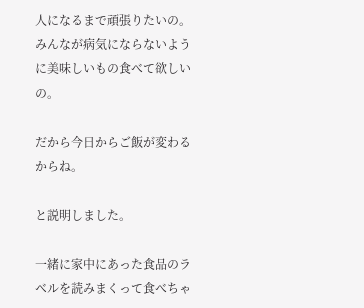人になるまで頑張りたいの。
みんなが病気にならないように美味しいもの食べて欲しいの。

だから今日からご飯が変わるからね。

と説明しました。

一緒に家中にあった食品のラベルを読みまくって食べちゃ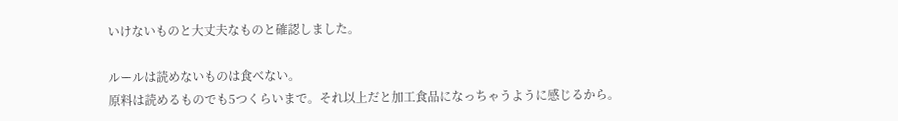いけないものと大丈夫なものと確認しました。

ルールは読めないものは食べない。
原料は読めるものでも5つくらいまで。それ以上だと加工食品になっちゃうように感じるから。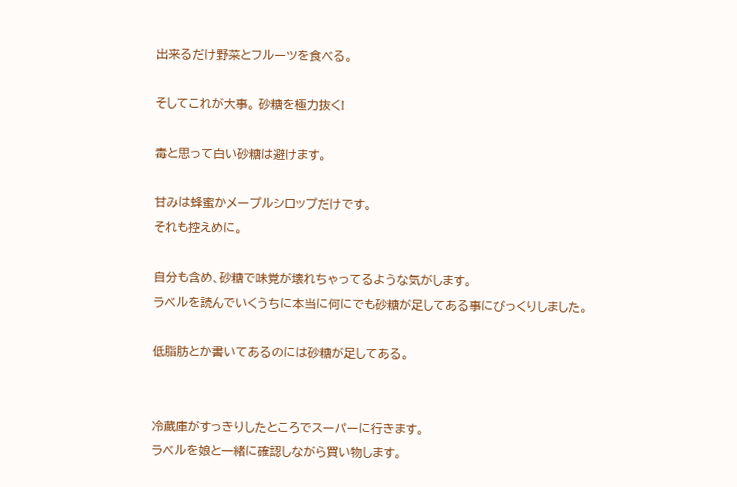出来るだけ野菜とフルーツを食べる。

そしてこれが大事。 砂糖を極力抜く!

毒と思って白い砂糖は避けます。

甘みは蜂蜜かメープルシロップだけです。
それも控えめに。

自分も含め、砂糖で味覚が壊れちゃってるような気がします。
ラベルを読んでいくうちに本当に何にでも砂糖が足してある事にびっくりしました。

低脂肪とか書いてあるのには砂糖が足してある。


冷蔵庫がすっきりしたところでスーパーに行きます。
ラベルを娘と一緒に確認しながら買い物します。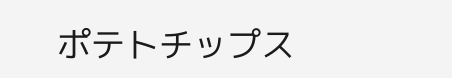ポテトチップス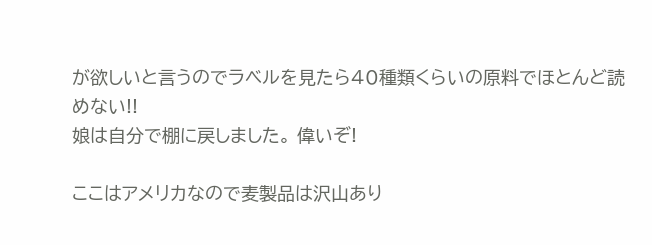が欲しいと言うのでラベルを見たら40種類くらいの原料でほとんど読めない!!
娘は自分で棚に戻しました。 偉いぞ!

ここはアメリカなので麦製品は沢山あり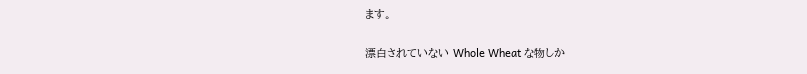ます。

漂白されていない Whole Wheat な物しか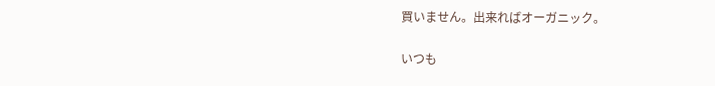買いません。出来ればオーガニック。

いつも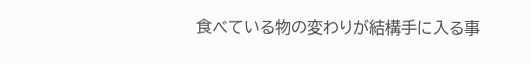食べている物の変わりが結構手に入る事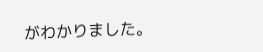がわかりました。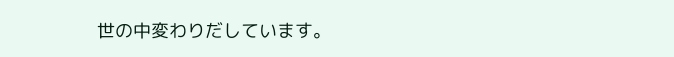世の中変わりだしています。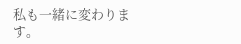私も一緒に変わります。